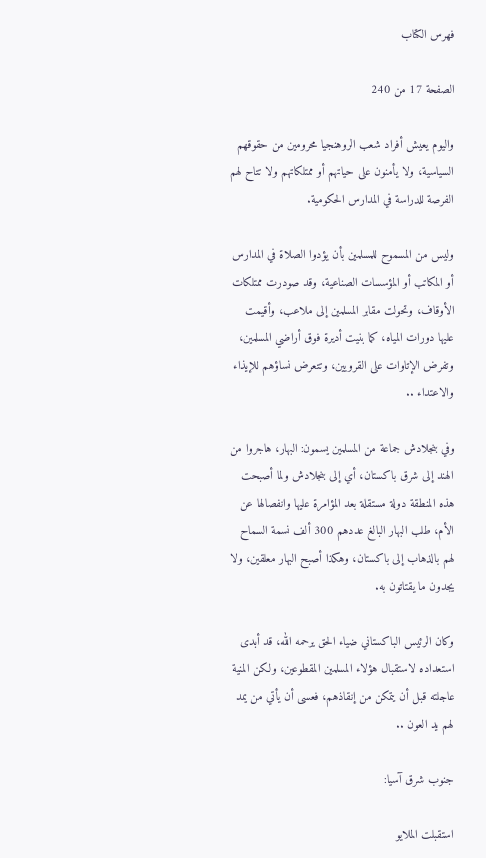فهرس الكتاب

الصفحة 17 من 240

واليوم يعيش أفراد شعب الروهنجيا محرومين من حقوقهم السياسية، ولا يأمنون على حياتهم أو ممتلكاتهم ولا تتاح لهم الفرصة للدراسة في المدارس الحكومية.

وليس من المسموح للمسلمين بأن يؤدوا الصلاة في المدارس أو المكاتب أو المؤسسات الصناعية، وقد صودرت ممتلكات الأوقاف، وتحولت مقابر المسلمين إلى ملاعب، وأقيمت عليها دورات المياه، كما بنيت أديرة فوق أراضي المسلمين، وتفرض الإتاوات على القرويين، وتتعرض نساؤهم للإيذاء والاعتداء ..

وفي بنجلادش جماعة من المسلمين يسمون: البهار، هاجروا من الهند إلى شرق باكستان، أي إلى بنجلادش ولما أصبحت هذه المنطقة دولة مستقلة بعد المؤامرة عليها وانفصالها عن الأم، طلب البهار البالغ عددهم 300 ألف نسمة السماح لهم بالذهاب إلى باكستان، وهكذا أصبح البهار معلقين، ولا يجدون ما يقتاتون به.

وكان الرئيس الباكستاني ضياء الحق يرحمه الله، قد أبدى استعداده لاستقبال هؤلاء المسلمين المقطوعين، ولكن المنية عاجلته قبل أن يتمكن من إنقاذهم، فعسى أن يأتي من يمد لهم يد العون ..

جنوب شرق آسيا:

استقبلت الملايو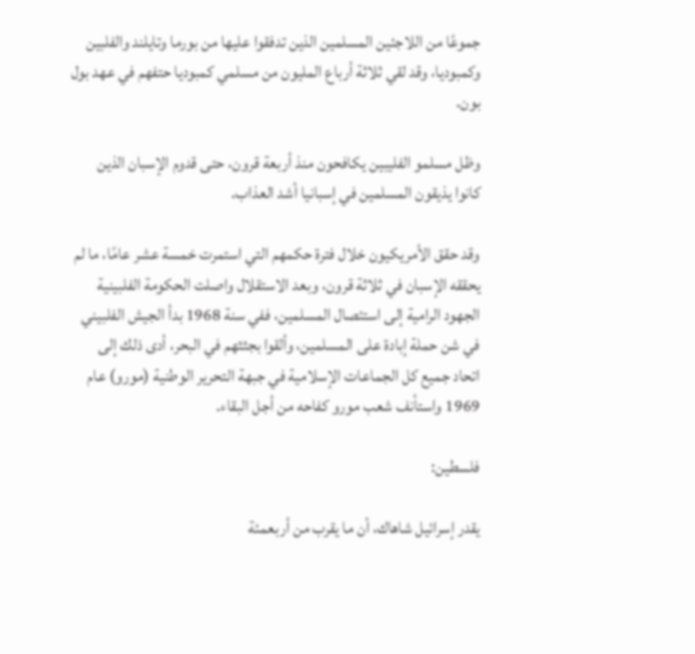جموعًا من اللاجئين المسلمين الذين تدفقوا عليها من بورما وتايلند والفلبين وكمبوديا، وقد لقي ثلاثة أرباع المليون من مسلمي كمبوديا حتفهم في عهد بول بون.

وظل مسلمو الفليبين يكافحون منذ أربعة قرون، حتى قدوم الإسبان الذين كانوا يذيقون المسلمين في إسبانيا أشد العذاب.

وقد حقق الأمريكيون خلال فترة حكمهم التي استمرت خمسة عشر عامًا، ما لم يحققه الإسبان في ثلاثة قرون، وبعد الاستقلال واصلت الحكومة الفلبينية الجهود الرامية إلى استئصال المسلمين، ففي سنة 1968 بدأ الجيش الفلبيني في شن حملة إبادة على المسلمين، وألقوا بجثثهم في البحر، أدى ذلك إلى اتحاد جميع كل الجماعات الإسلامية في جبهة التحرير الوطنية (مورو) عام 1969 واستأنف شعب مورو كفاحه من أجل البقاء.

فلسطين:

يقدر إسرائيل شاهاك، أن ما يقرب من أربعمئة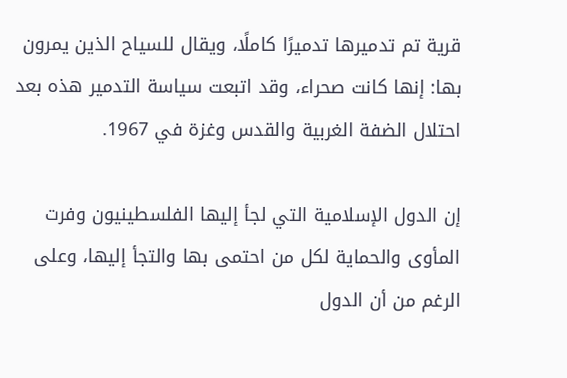قرية تم تدميرها تدميرًا كاملًا، ويقال للسياح الذين يمرون بها: إنها كانت صحراء، وقد اتبعت سياسة التدمير هذه بعد احتلال الضفة الغربية والقدس وغزة في 1967.

إن الدول الإسلامية التي لجأ إليها الفلسطينيون وفرت المأوى والحماية لكل من احتمى بها والتجأ إليها، وعلى الرغم من أن الدول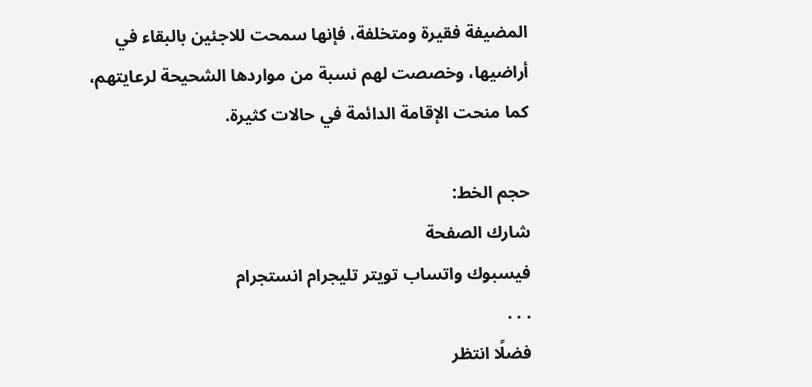المضيفة فقيرة ومتخلفة، فإنها سمحت للاجئين بالبقاء في أراضيها، وخصصت لهم نسبة من مواردها الشحيحة لرعايتهم، كما منحت الإقامة الدائمة في حالات كثيرة.

حجم الخط:
شارك الصفحة
فيسبوك واتساب تويتر تليجرام انستجرام
. . .
فضلًا انتظر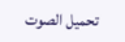تحميل الصوت